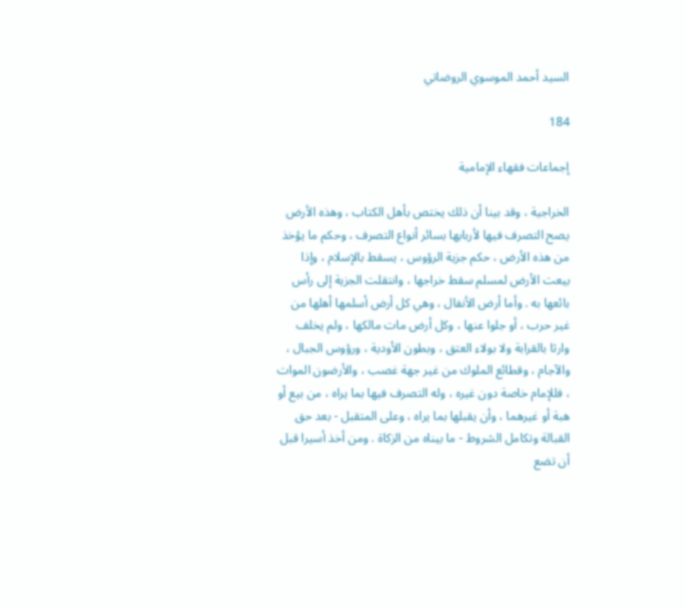السيد أحمد الموسوي الروضاتي

184

إجماعات فقهاء الإمامية

الخراجية ، وقد بينا أن ذلك يختص بأهل الكتاب ، وهذه الأرض يصح التصرف فيها لأربابها بسائر أنواع التصرف ، وحكم ما يؤخذ من هذه الأرض ، حكم جزية الرؤوس ، يسقط بالإسلام ، وإذا بيعت الأرض لمسلم سقط خراجها ، وانتقلت الجزية إلى رأس بائعها به . وأما أرض الأنفال ، وهي كل أرض أسلمها أهلها من غير حرب ، أو جلوا عنها ، وكل أرض مات مالكها ، ولم يخلف وارثا بالقرابة ولا بولاء العتق ، وبطون الأودية ، ورؤوس الجبال ، والآجام ، وقطائع الملوك من غير جهة غصب ، والأرضون الموات ، فللإمام خاصة دون غيره ، وله التصرف فيها بما يراه ، من بيع أو هبة أو غيرهما ، وأن يقبلها بما يراه ، وعلى المتقبل - بعد حق القبالة وتكامل الشروط - ما بيناه من الزكاة . ومن أخذ أسيرا قبل أن تضع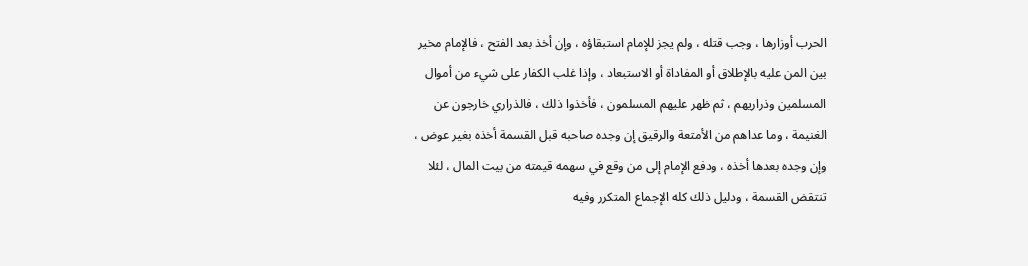الحرب أوزارها ، وجب قتله ، ولم يجز للإمام استبقاؤه ، وإن أخذ بعد الفتح ، فالإمام مخير بين المن عليه بالإطلاق أو المفاداة أو الاستبعاد ، وإذا غلب الكفار على شيء من أموال المسلمين وذراريهم ، ثم ظهر عليهم المسلمون ، فأخذوا ذلك ، فالذراري خارجون عن الغنيمة ، وما عداهم من الأمتعة والرقيق إن وجده صاحبه قبل القسمة أخذه بغير عوض ، وإن وجده بعدها أخذه ، ودفع الإمام إلى من وقع في سهمه قيمته من بيت المال ، لئلا تنتقض القسمة ، ودليل ذلك كله الإجماع المتكرر وفيه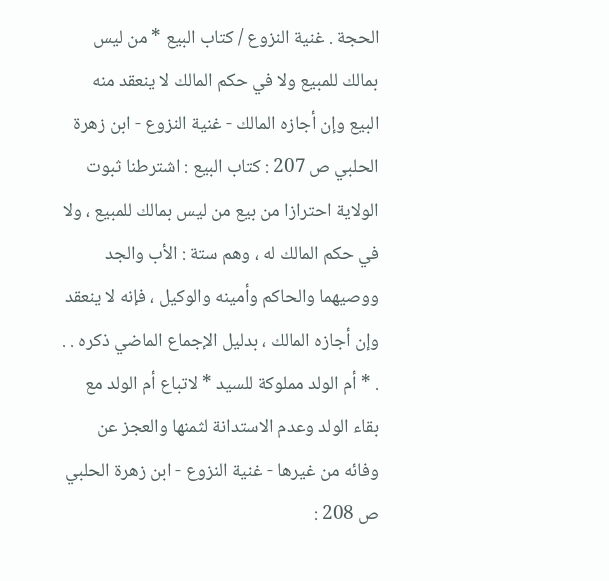الحجة . غنية النزوع / كتاب البيع * من ليس بمالك للمبيع ولا في حكم المالك لا ينعقد منه البيع وإن أجازه المالك - غنية النزوع - ابن زهرة الحلبي ص 207 : كتاب البيع : اشترطنا ثبوت الولاية احترازا من بيع من ليس بمالك للمبيع ، ولا في حكم المالك له ، وهم ستة : الأب والجد ووصيهما والحاكم وأمينه والوكيل ، فإنه لا ينعقد وإن أجازه المالك ، بدليل الإجماع الماضي ذكره . . . * أم الولد مملوكة للسيد * لاتباع أم الولد مع بقاء الولد وعدم الاستدانة لثمنها والعجز عن وفائه من غيرها - غنية النزوع - ابن زهرة الحلبي ص 208 :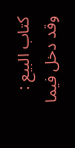كتاب البيع : وقد دخل فيما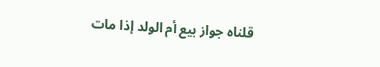قلناه جواز بيع أم الولد إذا مات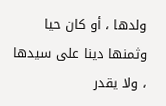ولدها ، أو كان حيا وثمنها دينا على سيدها ، ولا يقدر